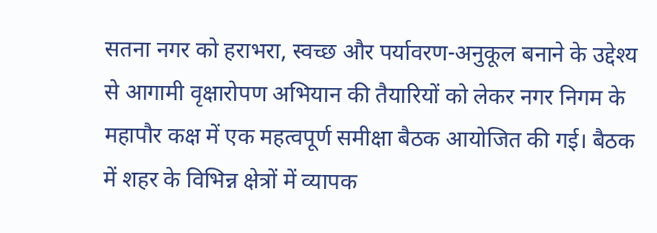सतना नगर को हराभरा, स्वच्छ और पर्यावरण-अनुकूल बनाने के उद्देश्य से आगामी वृक्षारोपण अभियान की तैयारियों को लेकर नगर निगम के महापौर कक्ष में एक महत्वपूर्ण समीक्षा बैठक आयोजित की गई। बैठक में शहर के विभिन्न क्षेत्रों में व्यापक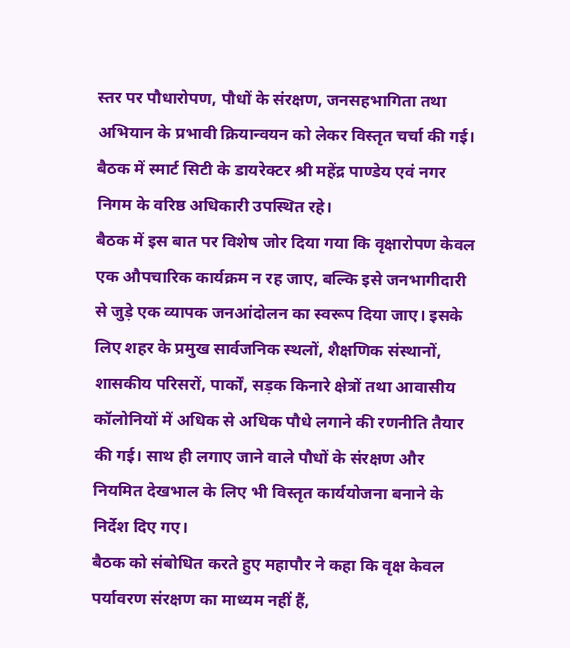स्तर पर पौधारोपण, पौधों के संरक्षण, जनसहभागिता तथा अभियान के प्रभावी क्रियान्वयन को लेकर विस्तृत चर्चा की गई। बैठक में स्मार्ट सिटी के डायरेक्टर श्री महेंद्र पाण्डेय एवं नगर निगम के वरिष्ठ अधिकारी उपस्थित रहे।
बैठक में इस बात पर विशेष जोर दिया गया कि वृक्षारोपण केवल एक औपचारिक कार्यक्रम न रह जाए, बल्कि इसे जनभागीदारी से जुड़े एक व्यापक जनआंदोलन का स्वरूप दिया जाए। इसके लिए शहर के प्रमुख सार्वजनिक स्थलों, शैक्षणिक संस्थानों, शासकीय परिसरों, पार्कों, सड़क किनारे क्षेत्रों तथा आवासीय कॉलोनियों में अधिक से अधिक पौधे लगाने की रणनीति तैयार की गई। साथ ही लगाए जाने वाले पौधों के संरक्षण और नियमित देखभाल के लिए भी विस्तृत कार्ययोजना बनाने के निर्देश दिए गए।
बैठक को संबोधित करते हुए महापौर ने कहा कि वृक्ष केवल पर्यावरण संरक्षण का माध्यम नहीं हैं,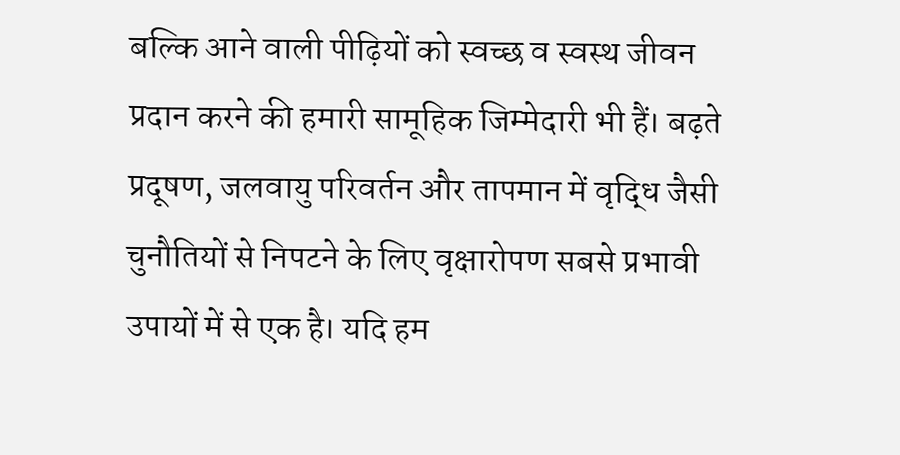बल्कि आने वाली पीढ़ियों को स्वच्छ व स्वस्थ जीवन प्रदान करने की हमारी सामूहिक जिम्मेदारी भी हैं। बढ़ते प्रदूषण, जलवायु परिवर्तन और तापमान में वृद्धि जैसी चुनौतियों से निपटने के लिए वृक्षारोपण सबसे प्रभावी उपायों में से एक है। यदि हम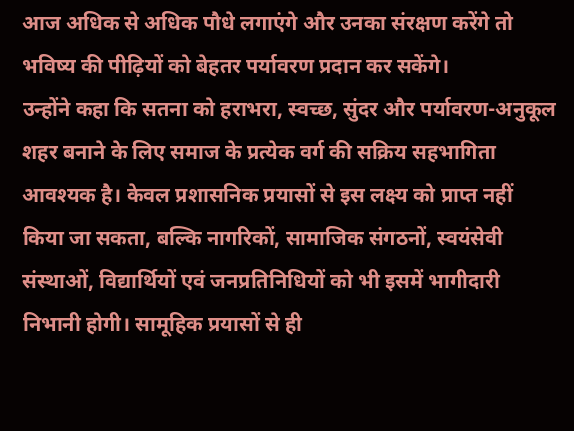आज अधिक से अधिक पौधे लगाएंगे और उनका संरक्षण करेंगे तो भविष्य की पीढ़ियों को बेहतर पर्यावरण प्रदान कर सकेंगे।
उन्होंने कहा कि सतना को हराभरा, स्वच्छ, सुंदर और पर्यावरण-अनुकूल शहर बनाने के लिए समाज के प्रत्येक वर्ग की सक्रिय सहभागिता आवश्यक है। केवल प्रशासनिक प्रयासों से इस लक्ष्य को प्राप्त नहीं किया जा सकता, बल्कि नागरिकों, सामाजिक संगठनों, स्वयंसेवी संस्थाओं, विद्यार्थियों एवं जनप्रतिनिधियों को भी इसमें भागीदारी निभानी होगी। सामूहिक प्रयासों से ही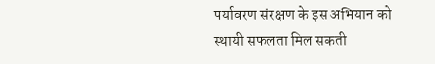पर्यावरण संरक्षण के इस अभियान को स्थायी सफलता मिल सकती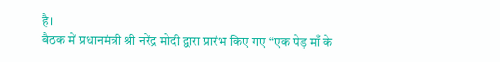है।
बैठक में प्रधानमंत्री श्री नरेंद्र मोदी द्वारा प्रारंभ किए गए “एक पेड़ माँ के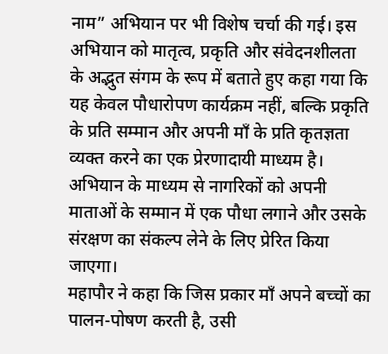नाम” अभियान पर भी विशेष चर्चा की गई। इस अभियान को मातृत्व, प्रकृति और संवेदनशीलता के अद्भुत संगम के रूप में बताते हुए कहा गया कि यह केवल पौधारोपण कार्यक्रम नहीं, बल्कि प्रकृति के प्रति सम्मान और अपनी माँ के प्रति कृतज्ञता व्यक्त करने का एक प्रेरणादायी माध्यम है। अभियान के माध्यम से नागरिकों को अपनी माताओं के सम्मान में एक पौधा लगाने और उसके संरक्षण का संकल्प लेने के लिए प्रेरित किया जाएगा।
महापौर ने कहा कि जिस प्रकार माँ अपने बच्चों का पालन-पोषण करती है, उसी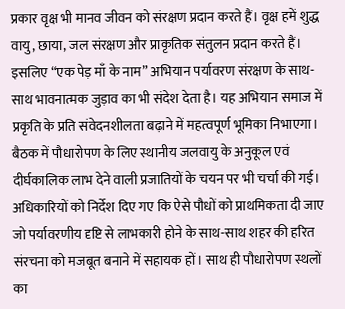प्रकार वृक्ष भी मानव जीवन को संरक्षण प्रदान करते हैं। वृक्ष हमें शुद्ध वायु, छाया, जल संरक्षण और प्राकृतिक संतुलन प्रदान करते हैं। इसलिए “एक पेड़ माँ के नाम” अभियान पर्यावरण संरक्षण के साथ-साथ भावनात्मक जुड़ाव का भी संदेश देता है। यह अभियान समाज में प्रकृति के प्रति संवेदनशीलता बढ़ाने में महत्वपूर्ण भूमिका निभाएगा।
बैठक में पौधारोपण के लिए स्थानीय जलवायु के अनुकूल एवं दीर्घकालिक लाभ देने वाली प्रजातियों के चयन पर भी चर्चा की गई। अधिकारियों को निर्देश दिए गए कि ऐसे पौधों को प्राथमिकता दी जाए जो पर्यावरणीय दृष्टि से लाभकारी होने के साथ-साथ शहर की हरित संरचना को मजबूत बनाने में सहायक हों। साथ ही पौधारोपण स्थलों का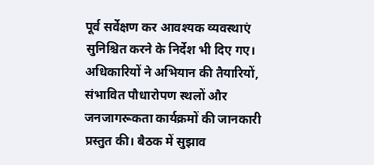पूर्व सर्वेक्षण कर आवश्यक व्यवस्थाएं सुनिश्चित करने के निर्देश भी दिए गए।
अधिकारियों ने अभियान की तैयारियों, संभावित पौधारोपण स्थलों और जनजागरूकता कार्यक्रमों की जानकारी प्रस्तुत की। बैठक में सुझाव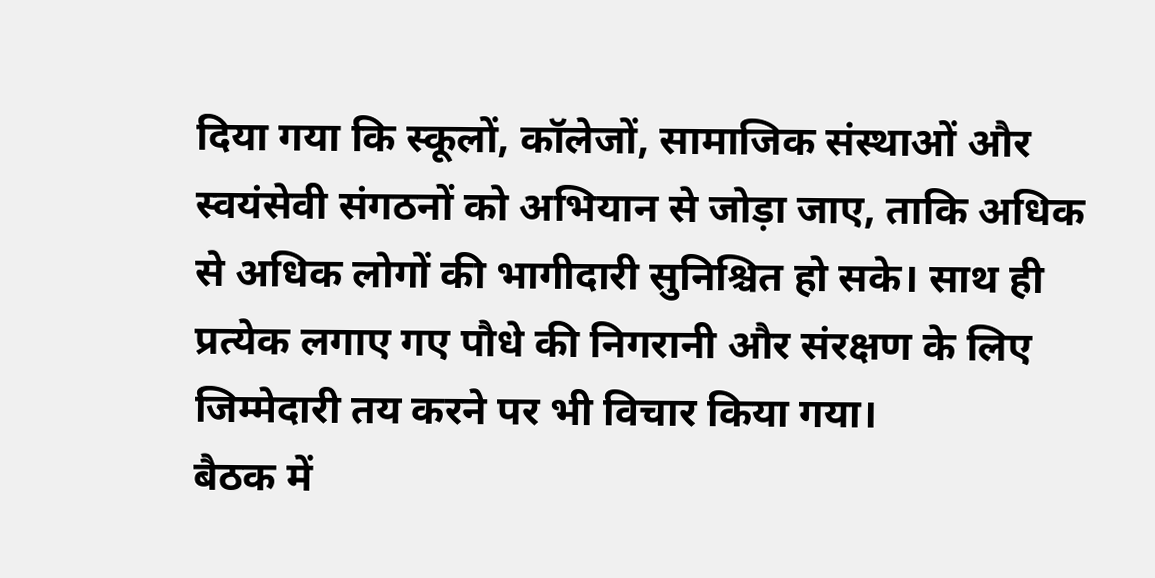दिया गया कि स्कूलों, कॉलेजों, सामाजिक संस्थाओं और स्वयंसेवी संगठनों को अभियान से जोड़ा जाए, ताकि अधिक से अधिक लोगों की भागीदारी सुनिश्चित हो सके। साथ ही प्रत्येक लगाए गए पौधे की निगरानी और संरक्षण के लिए जिम्मेदारी तय करने पर भी विचार किया गया।
बैठक में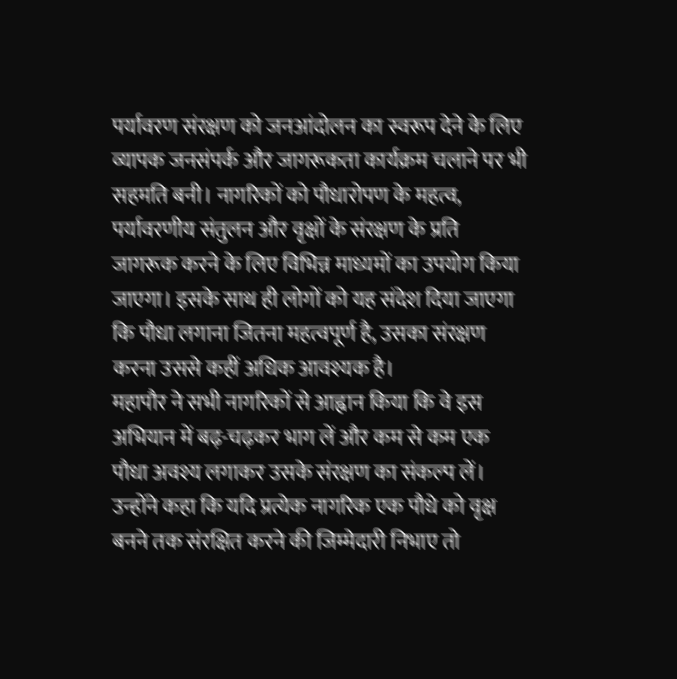पर्यावरण संरक्षण को जनआंदोलन का स्वरूप देने के लिए व्यापक जनसंपर्क और जागरूकता कार्यक्रम चलाने पर भी सहमति बनी। नागरिकों को पौधारोपण के महत्व, पर्यावरणीय संतुलन और वृक्षों के संरक्षण के प्रति जागरूक करने के लिए विभिन्न माध्यमों का उपयोग किया जाएगा। इसके साथ ही लोगों को यह संदेश दिया जाएगा कि पौधा लगाना जितना महत्वपूर्ण है, उसका संरक्षण करना उससे कहीं अधिक आवश्यक है।
महापौर ने सभी नागरिकों से आह्वान किया कि वे इस अभियान में बढ़-चढ़कर भाग लें और कम से कम एक पौधा अवश्य लगाकर उसके संरक्षण का संकल्प लें। उन्होंने कहा कि यदि प्रत्येक नागरिक एक पौधे को वृक्ष बनने तक संरक्षित करने की जिम्मेदारी निभाए तो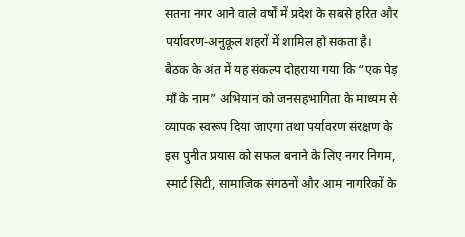सतना नगर आने वाले वर्षों में प्रदेश के सबसे हरित और पर्यावरण-अनुकूल शहरों में शामिल हो सकता है।
बैठक के अंत में यह संकल्प दोहराया गया कि “एक पेड़ माँ के नाम” अभियान को जनसहभागिता के माध्यम से व्यापक स्वरूप दिया जाएगा तथा पर्यावरण संरक्षण के इस पुनीत प्रयास को सफल बनाने के लिए नगर निगम, स्मार्ट सिटी, सामाजिक संगठनों और आम नागरिकों के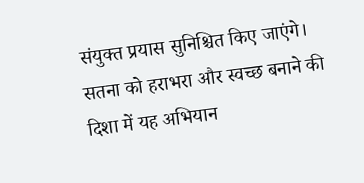संयुक्त प्रयास सुनिश्चित किए जाएंगे। सतना को हराभरा और स्वच्छ बनाने की दिशा में यह अभियान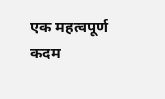एक महत्वपूर्ण कदम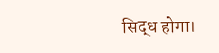सिद्ध होगा।